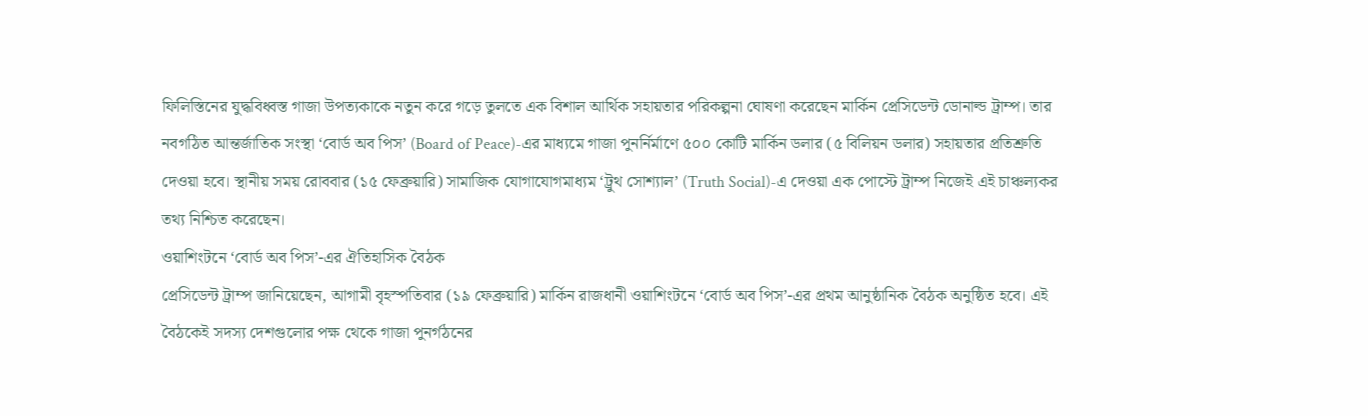ফিলিস্তিনের যুদ্ধবিধ্বস্ত গাজা উপত্যকাকে নতুন করে গড়ে তুলতে এক বিশাল আর্থিক সহায়তার পরিকল্পনা ঘোষণা করেছেন মার্কিন প্রেসিডেন্ট ডোনাল্ড ট্রাম্প। তার নবগঠিত আন্তর্জাতিক সংস্থা ‘বোর্ড অব পিস’ (Board of Peace)-এর মাধ্যমে গাজা পুনর্নির্মাণে ৫০০ কোটি মার্কিন ডলার (৫ বিলিয়ন ডলার) সহায়তার প্রতিশ্রুতি দেওয়া হবে। স্থানীয় সময় রোববার (১৫ ফেব্রুয়ারি) সামাজিক যোগাযোগমাধ্যম ‘ট্রুথ সোশ্যাল’ (Truth Social)-এ দেওয়া এক পোস্টে ট্রাম্প নিজেই এই চাঞ্চল্যকর তথ্য নিশ্চিত করেছেন।
ওয়াশিংটনে ‘বোর্ড অব পিস’-এর ঐতিহাসিক বৈঠক
প্রেসিডেন্ট ট্রাম্প জানিয়েছেন, আগামী বৃহস্পতিবার (১৯ ফেব্রুয়ারি) মার্কিন রাজধানী ওয়াশিংটনে ‘বোর্ড অব পিস’-এর প্রথম আনুষ্ঠানিক বৈঠক অনুষ্ঠিত হবে। এই বৈঠকেই সদস্য দেশগুলোর পক্ষ থেকে গাজা পুনর্গঠনের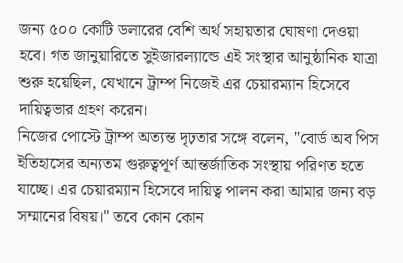জন্য ৫০০ কোটি ডলারের বেশি অর্থ সহায়তার ঘোষণা দেওয়া হবে। গত জানুয়ারিতে সুইজারল্যান্ডে এই সংস্থার আনুষ্ঠানিক যাত্রা শুরু হয়েছিল, যেখানে ট্রাম্প নিজেই এর চেয়ারম্যান হিসেবে দায়িত্বভার গ্রহণ করেন।
নিজের পোস্টে ট্রাম্প অত্যন্ত দৃঢ়তার সঙ্গে বলেন, "বোর্ড অব পিস ইতিহাসের অন্যতম গুরুত্বপূর্ণ আন্তর্জাতিক সংস্থায় পরিণত হতে যাচ্ছে। এর চেয়ারম্যান হিসেবে দায়িত্ব পালন করা আমার জন্য বড় সম্মানের বিষয়।" তবে কোন কোন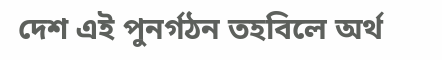দেশ এই পুনর্গঠন তহবিলে অর্থ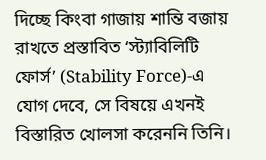দিচ্ছে কিংবা গাজায় শান্তি বজায় রাখতে প্রস্তাবিত ‘স্ট্যাবিলিটি ফোর্স’ (Stability Force)-এ যোগ দেবে, সে বিষয়ে এখনই বিস্তারিত খোলসা করেননি তিনি।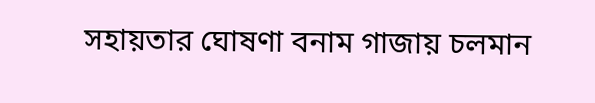সহায়তার ঘোষণা বনাম গাজায় চলমান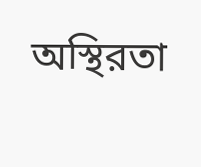অস্থিরতা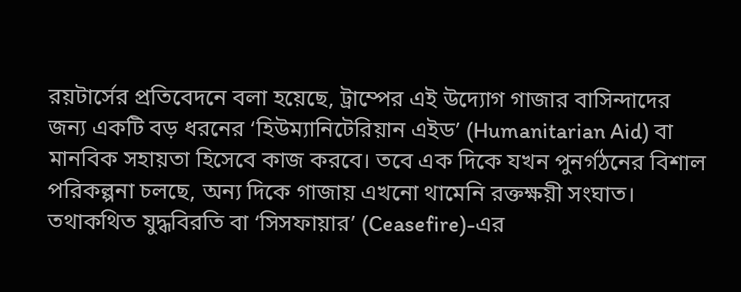রয়টার্সের প্রতিবেদনে বলা হয়েছে, ট্রাম্পের এই উদ্যোগ গাজার বাসিন্দাদের জন্য একটি বড় ধরনের ‘হিউম্যানিটেরিয়ান এইড’ (Humanitarian Aid) বা মানবিক সহায়তা হিসেবে কাজ করবে। তবে এক দিকে যখন পুনর্গঠনের বিশাল পরিকল্পনা চলছে, অন্য দিকে গাজায় এখনো থামেনি রক্তক্ষয়ী সংঘাত। তথাকথিত যুদ্ধবিরতি বা ‘সিসফায়ার’ (Ceasefire)-এর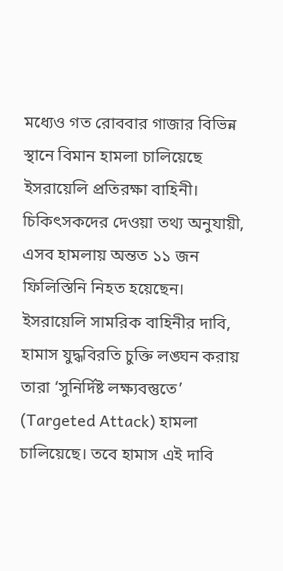মধ্যেও গত রোববার গাজার বিভিন্ন স্থানে বিমান হামলা চালিয়েছে ইসরায়েলি প্রতিরক্ষা বাহিনী। চিকিৎসকদের দেওয়া তথ্য অনুযায়ী, এসব হামলায় অন্তত ১১ জন ফিলিস্তিনি নিহত হয়েছেন।
ইসরায়েলি সামরিক বাহিনীর দাবি, হামাস যুদ্ধবিরতি চুক্তি লঙ্ঘন করায় তারা ‘সুনির্দিষ্ট লক্ষ্যবস্তুতে’ (Targeted Attack) হামলা চালিয়েছে। তবে হামাস এই দাবি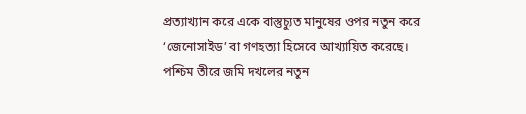প্রত্যাখ্যান করে একে বাস্তুচ্যুত মানুষের ওপর নতুন করে ‘জেনোসাইড’ বা গণহত্যা হিসেবে আখ্যায়িত করেছে।
পশ্চিম তীরে জমি দখলের নতুন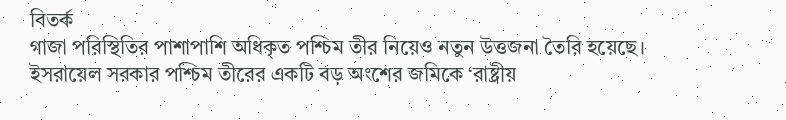বিতর্ক
গাজা পরিস্থিতির পাশাপাশি অধিকৃত পশ্চিম তীর নিয়েও নতুন উত্তজনা তৈরি হয়েছে। ইসরায়েল সরকার পশ্চিম তীরের একটি বড় অংশের জমিকে ‘রাষ্ট্রীয়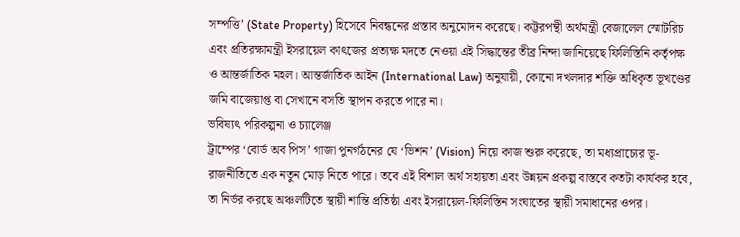সম্পত্তি’ (State Property) হিসেবে নিবন্ধনের প্রস্তাব অনুমোদন করেছে। কট্টরপন্থী অর্থমন্ত্রী বেজালেল স্মোটরিচ এবং প্রতিরক্ষামন্ত্রী ইসরায়েল কাৎজের প্রত্যক্ষ মদতে নেওয়া এই সিদ্ধান্তের তীব্র নিন্দা জানিয়েছে ফিলিস্তিনি কর্তৃপক্ষ ও আন্তর্জাতিক মহল। আন্তর্জাতিক আইন (International Law) অনুযায়ী, কোনো দখলদার শক্তি অধিকৃত ভূখণ্ডের জমি বাজেয়াপ্ত বা সেখানে বসতি স্থাপন করতে পারে না।
ভবিষ্যৎ পরিকল্পনা ও চ্যালেঞ্জ
ট্রাম্পের ‘বোর্ড অব পিস’ গাজা পুনর্গঠনের যে ‘ভিশন’ (Vision) নিয়ে কাজ শুরু করেছে, তা মধ্যপ্রাচ্যের ভূ-রাজনীতিতে এক নতুন মোড় নিতে পারে। তবে এই বিশাল অর্থ সহায়তা এবং উন্নয়ন প্রকল্প বাস্তবে কতটা কার্যকর হবে, তা নির্ভর করছে অঞ্চলটিতে স্থায়ী শান্তি প্রতিষ্ঠা এবং ইসরায়েল-ফিলিস্তিন সংঘাতের স্থায়ী সমাধানের ওপর।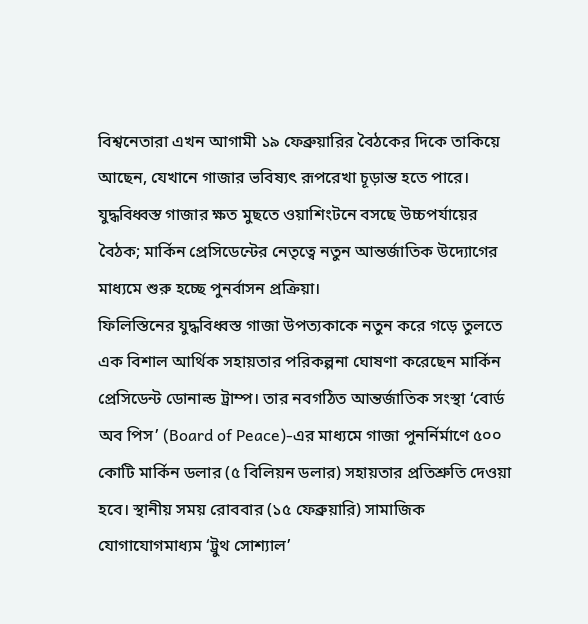বিশ্বনেতারা এখন আগামী ১৯ ফেব্রুয়ারির বৈঠকের দিকে তাকিয়ে আছেন, যেখানে গাজার ভবিষ্যৎ রূপরেখা চূড়ান্ত হতে পারে।
যুদ্ধবিধ্বস্ত গাজার ক্ষত মুছতে ওয়াশিংটনে বসছে উচ্চপর্যায়ের বৈঠক; মার্কিন প্রেসিডেন্টের নেতৃত্বে নতুন আন্তর্জাতিক উদ্যোগের মাধ্যমে শুরু হচ্ছে পুনর্বাসন প্রক্রিয়া।
ফিলিস্তিনের যুদ্ধবিধ্বস্ত গাজা উপত্যকাকে নতুন করে গড়ে তুলতে এক বিশাল আর্থিক সহায়তার পরিকল্পনা ঘোষণা করেছেন মার্কিন প্রেসিডেন্ট ডোনাল্ড ট্রাম্প। তার নবগঠিত আন্তর্জাতিক সংস্থা ‘বোর্ড অব পিস’ (Board of Peace)-এর মাধ্যমে গাজা পুনর্নির্মাণে ৫০০ কোটি মার্কিন ডলার (৫ বিলিয়ন ডলার) সহায়তার প্রতিশ্রুতি দেওয়া হবে। স্থানীয় সময় রোববার (১৫ ফেব্রুয়ারি) সামাজিক যোগাযোগমাধ্যম ‘ট্রুথ সোশ্যাল’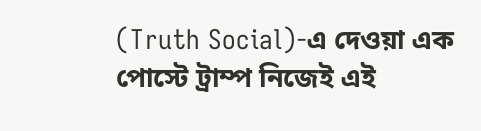(Truth Social)-এ দেওয়া এক পোস্টে ট্রাম্প নিজেই এই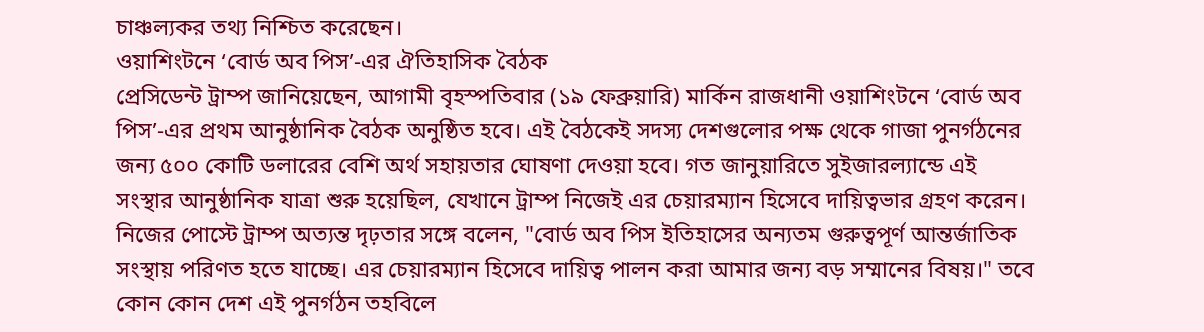চাঞ্চল্যকর তথ্য নিশ্চিত করেছেন।
ওয়াশিংটনে ‘বোর্ড অব পিস’-এর ঐতিহাসিক বৈঠক
প্রেসিডেন্ট ট্রাম্প জানিয়েছেন, আগামী বৃহস্পতিবার (১৯ ফেব্রুয়ারি) মার্কিন রাজধানী ওয়াশিংটনে ‘বোর্ড অব পিস’-এর প্রথম আনুষ্ঠানিক বৈঠক অনুষ্ঠিত হবে। এই বৈঠকেই সদস্য দেশগুলোর পক্ষ থেকে গাজা পুনর্গঠনের জন্য ৫০০ কোটি ডলারের বেশি অর্থ সহায়তার ঘোষণা দেওয়া হবে। গত জানুয়ারিতে সুইজারল্যান্ডে এই সংস্থার আনুষ্ঠানিক যাত্রা শুরু হয়েছিল, যেখানে ট্রাম্প নিজেই এর চেয়ারম্যান হিসেবে দায়িত্বভার গ্রহণ করেন।
নিজের পোস্টে ট্রাম্প অত্যন্ত দৃঢ়তার সঙ্গে বলেন, "বোর্ড অব পিস ইতিহাসের অন্যতম গুরুত্বপূর্ণ আন্তর্জাতিক সংস্থায় পরিণত হতে যাচ্ছে। এর চেয়ারম্যান হিসেবে দায়িত্ব পালন করা আমার জন্য বড় সম্মানের বিষয়।" তবে কোন কোন দেশ এই পুনর্গঠন তহবিলে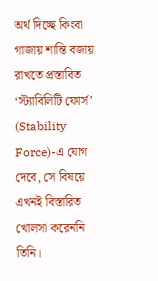অর্থ দিচ্ছে কিংবা গাজায় শান্তি বজায় রাখতে প্রস্তাবিত ‘স্ট্যাবিলিটি ফোর্স’ (Stability Force)-এ যোগ দেবে, সে বিষয়ে এখনই বিস্তারিত খোলসা করেননি তিনি।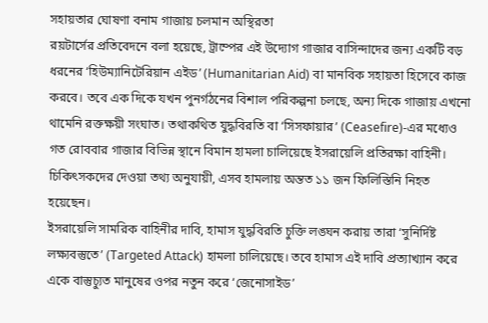সহায়তার ঘোষণা বনাম গাজায় চলমান অস্থিরতা
রয়টার্সের প্রতিবেদনে বলা হয়েছে, ট্রাম্পের এই উদ্যোগ গাজার বাসিন্দাদের জন্য একটি বড় ধরনের ‘হিউম্যানিটেরিয়ান এইড’ (Humanitarian Aid) বা মানবিক সহায়তা হিসেবে কাজ করবে। তবে এক দিকে যখন পুনর্গঠনের বিশাল পরিকল্পনা চলছে, অন্য দিকে গাজায় এখনো থামেনি রক্তক্ষয়ী সংঘাত। তথাকথিত যুদ্ধবিরতি বা ‘সিসফায়ার’ (Ceasefire)-এর মধ্যেও গত রোববার গাজার বিভিন্ন স্থানে বিমান হামলা চালিয়েছে ইসরায়েলি প্রতিরক্ষা বাহিনী। চিকিৎসকদের দেওয়া তথ্য অনুযায়ী, এসব হামলায় অন্তত ১১ জন ফিলিস্তিনি নিহত হয়েছেন।
ইসরায়েলি সামরিক বাহিনীর দাবি, হামাস যুদ্ধবিরতি চুক্তি লঙ্ঘন করায় তারা ‘সুনির্দিষ্ট লক্ষ্যবস্তুতে’ (Targeted Attack) হামলা চালিয়েছে। তবে হামাস এই দাবি প্রত্যাখ্যান করে একে বাস্তুচ্যুত মানুষের ওপর নতুন করে ‘জেনোসাইড’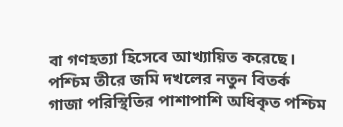বা গণহত্যা হিসেবে আখ্যায়িত করেছে।
পশ্চিম তীরে জমি দখলের নতুন বিতর্ক
গাজা পরিস্থিতির পাশাপাশি অধিকৃত পশ্চিম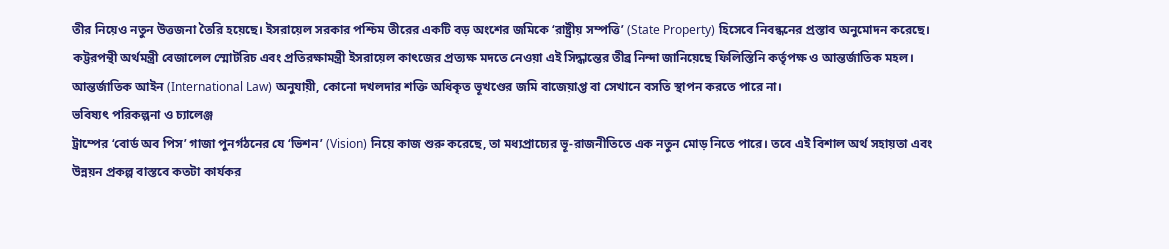তীর নিয়েও নতুন উত্তজনা তৈরি হয়েছে। ইসরায়েল সরকার পশ্চিম তীরের একটি বড় অংশের জমিকে ‘রাষ্ট্রীয় সম্পত্তি’ (State Property) হিসেবে নিবন্ধনের প্রস্তাব অনুমোদন করেছে। কট্টরপন্থী অর্থমন্ত্রী বেজালেল স্মোটরিচ এবং প্রতিরক্ষামন্ত্রী ইসরায়েল কাৎজের প্রত্যক্ষ মদতে নেওয়া এই সিদ্ধান্তের তীব্র নিন্দা জানিয়েছে ফিলিস্তিনি কর্তৃপক্ষ ও আন্তর্জাতিক মহল। আন্তর্জাতিক আইন (International Law) অনুযায়ী, কোনো দখলদার শক্তি অধিকৃত ভূখণ্ডের জমি বাজেয়াপ্ত বা সেখানে বসতি স্থাপন করতে পারে না।
ভবিষ্যৎ পরিকল্পনা ও চ্যালেঞ্জ
ট্রাম্পের ‘বোর্ড অব পিস’ গাজা পুনর্গঠনের যে ‘ভিশন’ (Vision) নিয়ে কাজ শুরু করেছে, তা মধ্যপ্রাচ্যের ভূ-রাজনীতিতে এক নতুন মোড় নিতে পারে। তবে এই বিশাল অর্থ সহায়তা এবং উন্নয়ন প্রকল্প বাস্তবে কতটা কার্যকর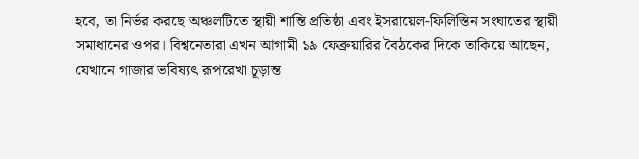হবে, তা নির্ভর করছে অঞ্চলটিতে স্থায়ী শান্তি প্রতিষ্ঠা এবং ইসরায়েল-ফিলিস্তিন সংঘাতের স্থায়ী সমাধানের ওপর। বিশ্বনেতারা এখন আগামী ১৯ ফেব্রুয়ারির বৈঠকের দিকে তাকিয়ে আছেন, যেখানে গাজার ভবিষ্যৎ রূপরেখা চূড়ান্ত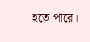হতে পারে।